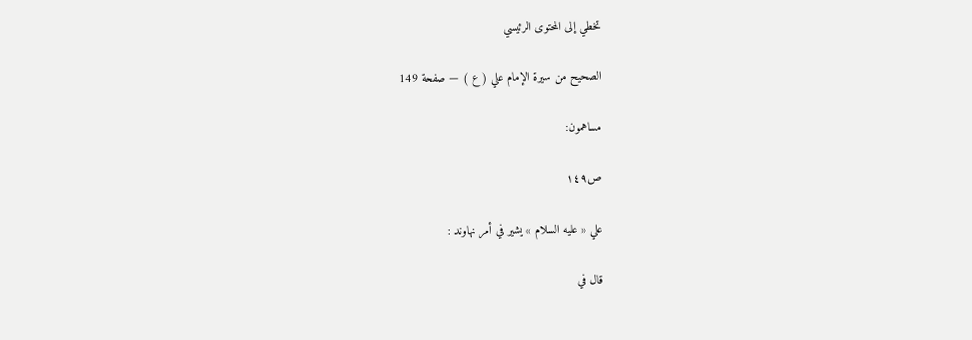تخطي إلى المحتوى الرئيسي

الصحيح من سيرة الإمام علي ( ع ) — صفحة 149

مساهمون:

ص١٤٩

علي « عليه السلام » يشير في أمر نهاوند :

قال في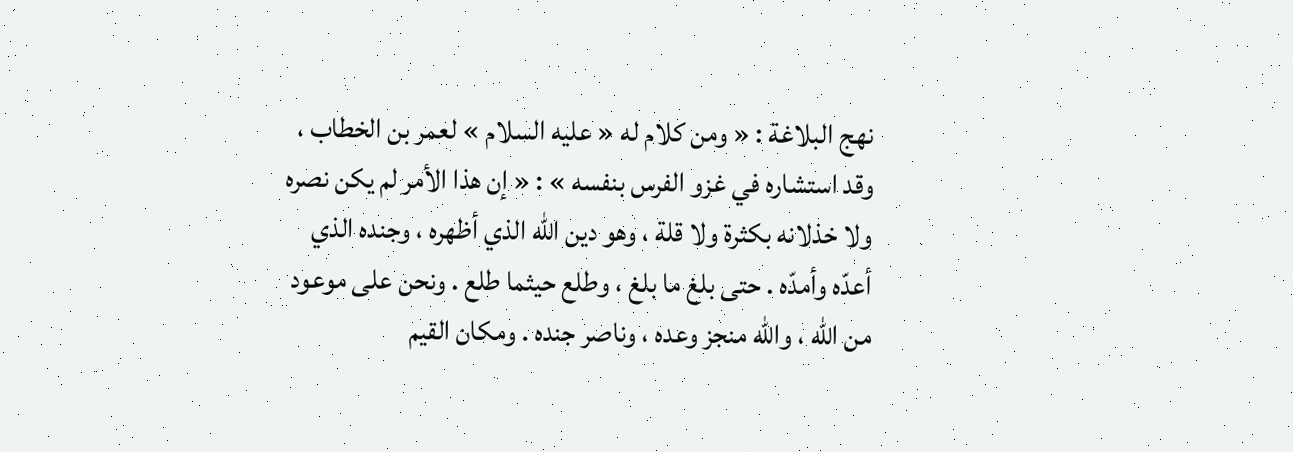نهج البلاغة : « ومن كلام له « عليه السلام » لعمر بن الخطاب ، وقد استشاره في غزو الفرس بنفسه » : « إن هذا الأمر لم يكن نصره ولا خذلانه بكثرة ولا قلة ، وهو دين الله الذي أظهره ، وجنده الذي أعدّه وأمدّه . حتى بلغ ما بلغ ، وطلع حيثما طلع . ونحن على موعود من الله ، والله منجز وعده ، وناصر جنده . ومكان القيم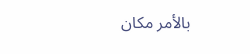بالأمر مكان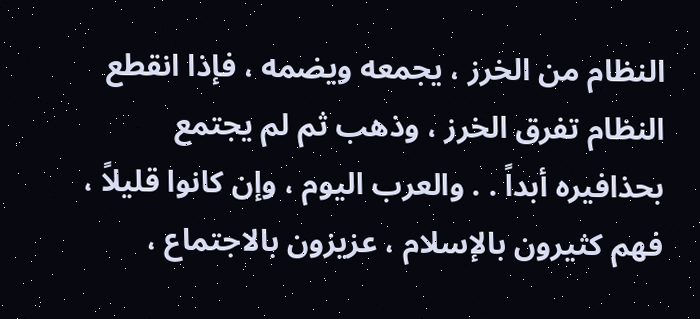النظام من الخرز ، يجمعه ويضمه ، فإذا انقطع النظام تفرق الخرز ، وذهب ثم لم يجتمع بحذافيره أبداً . . والعرب اليوم ، وإن كانوا قليلاً ، فهم كثيرون بالإسلام ، عزيزون بالاجتماع ،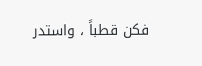فكن قطباً ، واستدر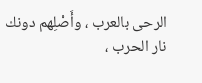الرحى بالعرب ، وأَصْلِهم دونك نار الحرب ،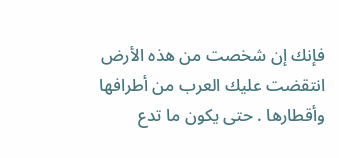فإنك إن شخصت من هذه الأرض انتقضت عليك العرب من أطرافها وأقطارها . حتى يكون ما تدع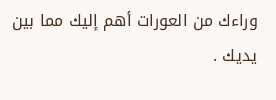وراءك من العورات أهم إليك مما بين يديك .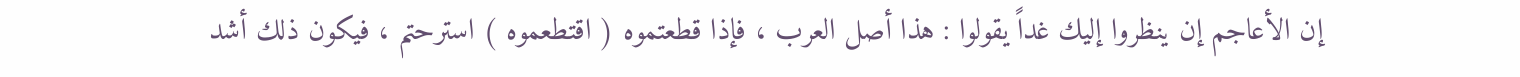إن الأعاجم إن ينظروا إليك غداً يقولوا : هذا أصل العرب ، فإذا قطعتموه ( اقتطعموه ) استرحتم ، فيكون ذلك أشد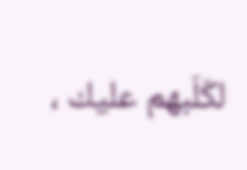لكَلَبهم عليك ،